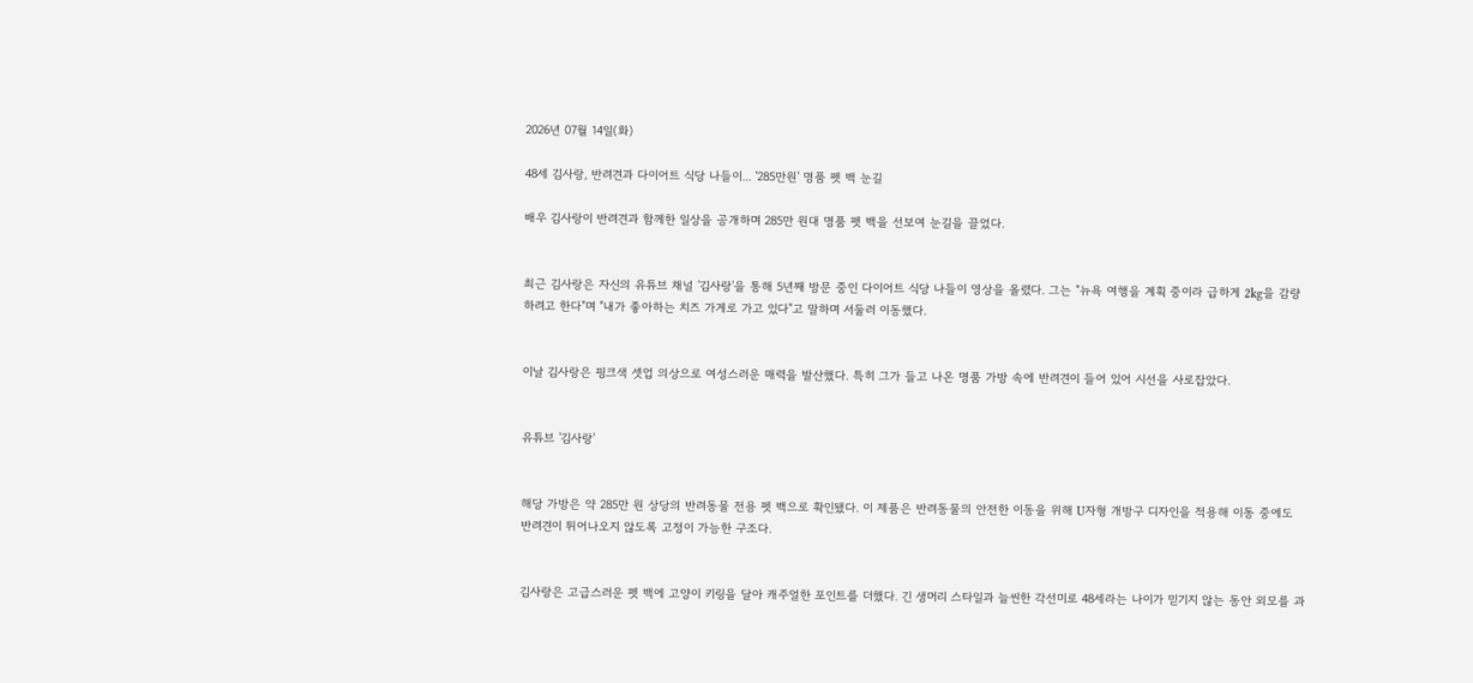2026년 07월 14일(화)

48세 김사랑, 반려견과 다이어트 식당 나들이... '285만원' 명품 펫 백 눈길

배우 김사랑이 반려견과 함께한 일상을 공개하며 285만 원대 명품 펫 백을 선보여 눈길을 끌었다.


최근 김사랑은 자신의 유튜브 채널 '김사랑'을 통해 5년째 방문 중인 다이어트 식당 나들이 영상을 올렸다. 그는 "뉴욕 여행을 계획 중이라 급하게 2kg을 감량하려고 한다"며 "내가 좋아하는 치즈 가게로 가고 있다"고 말하며 서둘러 이동했다.


이날 김사랑은 핑크색 셋업 의상으로 여성스러운 매력을 발산했다. 특히 그가 들고 나온 명품 가방 속에 반려견이 들어 있어 시선을 사로잡았다.


유튜브 '김사랑'


해당 가방은 약 285만 원 상당의 반려동물 전용 펫 백으로 확인됐다. 이 제품은 반려동물의 안전한 이동을 위해 U자형 개방구 디자인을 적용해 이동 중에도 반려견이 튀어나오지 않도록 고정이 가능한 구조다.


김사랑은 고급스러운 펫 백에 고양이 키링을 달아 캐주얼한 포인트를 더했다. 긴 생머리 스타일과 늘씬한 각선미로 48세라는 나이가 믿기지 않는 동안 외모를 과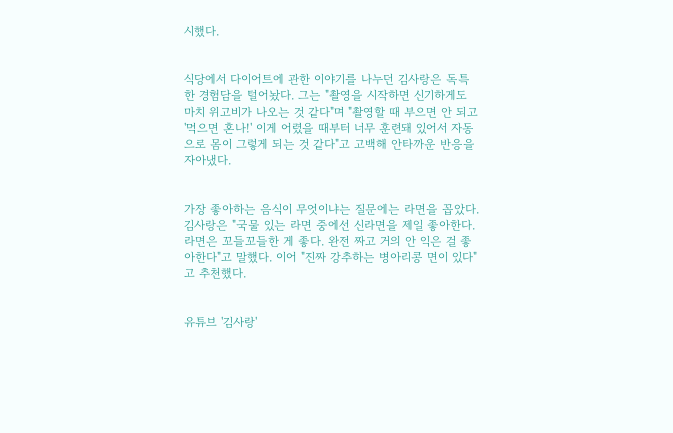시했다.


식당에서 다이어트에 관한 이야기를 나누던 김사랑은 독특한 경험담을 털어놨다. 그는 "촬영을 시작하면 신기하게도 마치 위고비가 나오는 것 같다"며 "촬영할 때 부으면 안 되고 '먹으면 혼나!' 이게 어렸을 때부터 너무 훈련돼 있어서 자동으로 몸이 그렇게 되는 것 같다"고 고백해 안타까운 반응을 자아냈다.


가장 좋아하는 음식이 무엇이냐는 질문에는 라면을 꼽았다. 김사랑은 "국물 있는 라면 중에선 신라면을 제일 좋아한다. 라면은 꼬들꼬들한 게 좋다. 완전 짜고 거의 안 익은 걸 좋아한다"고 말했다. 이어 "진짜 강추하는 병아리콩 면이 있다"고 추천했다.


유튜브 '김사랑'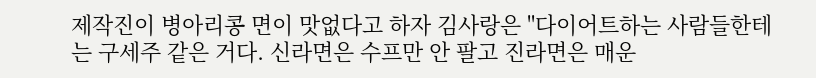제작진이 병아리콩 면이 맛없다고 하자 김사랑은 "다이어트하는 사람들한테는 구세주 같은 거다. 신라면은 수프만 안 팔고 진라면은 매운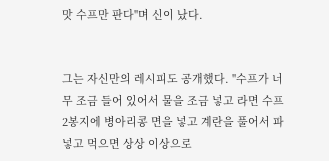맛 수프만 판다"며 신이 났다.


그는 자신만의 레시피도 공개했다. "수프가 너무 조금 들어 있어서 물을 조금 넣고 라면 수프 2봉지에 병아리콩 면을 넣고 계란을 풀어서 파 넣고 먹으면 상상 이상으로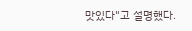맛있다"고 설명했다.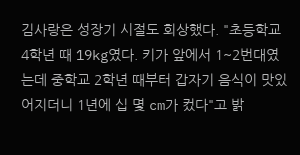김사랑은 성장기 시절도 회상했다. "초등학교 4학년 때 19kg였다. 키가 앞에서 1~2번대였는데 중학교 2학년 때부터 갑자기 음식이 맛있어지더니 1년에 십 몇 cm가 컸다"고 밝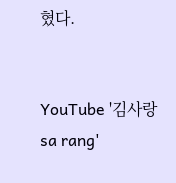혔다.


YouTube '김사랑 sa rang'